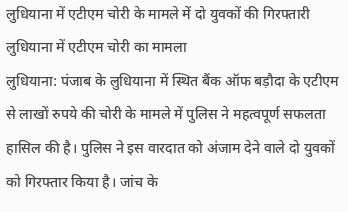लुधियाना में एटीएम चोरी के मामले में दो युवकों की गिरफ्तारी
लुधियाना में एटीएम चोरी का मामला
लुधियाना: पंजाब के लुधियाना में स्थित बैंक ऑफ बड़ौदा के एटीएम से लाखों रुपये की चोरी के मामले में पुलिस ने महत्वपूर्ण सफलता हासिल की है। पुलिस ने इस वारदात को अंजाम देने वाले दो युवकों को गिरफ्तार किया है। जांच के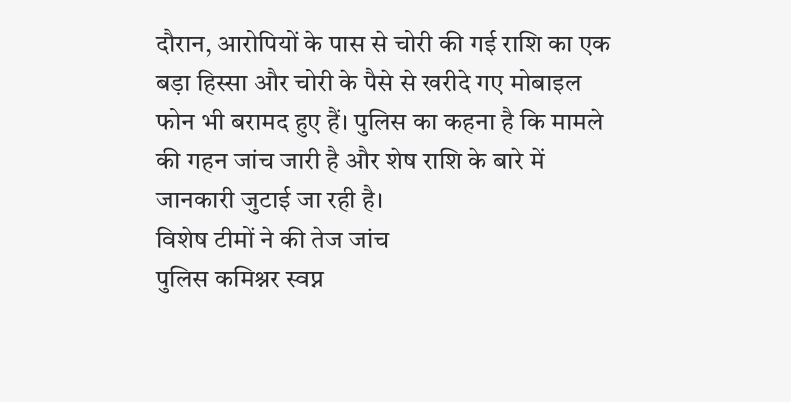दौरान, आरोपियों के पास से चोरी की गई राशि का एक बड़ा हिस्सा और चोरी के पैसे से खरीदे गए मोबाइल फोन भी बरामद हुए हैं। पुलिस का कहना है कि मामले की गहन जांच जारी है और शेष राशि के बारे में जानकारी जुटाई जा रही है।
विशेष टीमों ने की तेज जांच
पुलिस कमिश्नर स्वप्न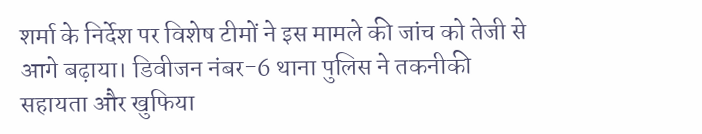शर्मा के निर्देश पर विशेष टीमों ने इस मामले की जांच को तेजी से आगे बढ़ाया। डिवीजन नंबर-6 थाना पुलिस ने तकनीकी सहायता और खुफिया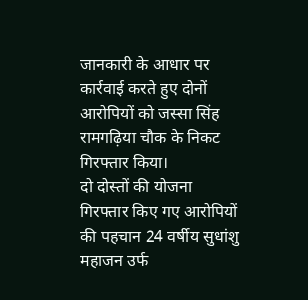जानकारी के आधार पर कार्रवाई करते हुए दोनों आरोपियों को जस्सा सिंह रामगढ़िया चौक के निकट गिरफ्तार किया।
दो दोस्तों की योजना
गिरफ्तार किए गए आरोपियों की पहचान 24 वर्षीय सुधांशु महाजन उर्फ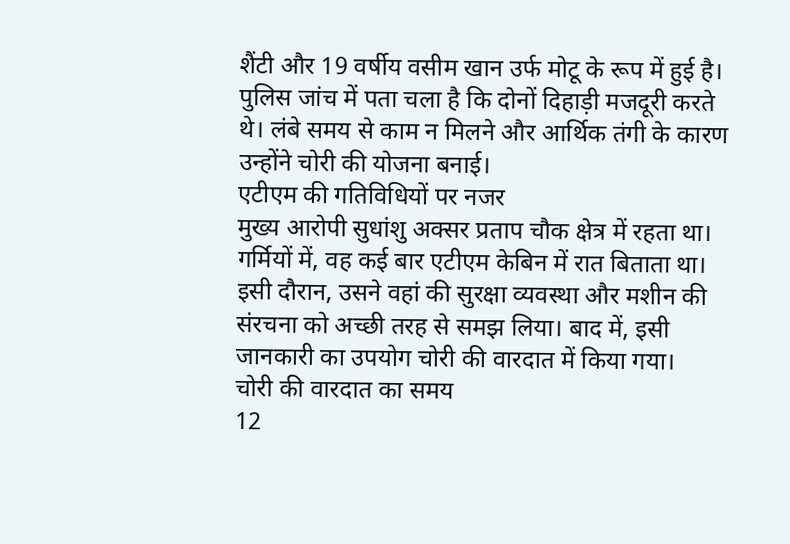शैंटी और 19 वर्षीय वसीम खान उर्फ मोटू के रूप में हुई है। पुलिस जांच में पता चला है कि दोनों दिहाड़ी मजदूरी करते थे। लंबे समय से काम न मिलने और आर्थिक तंगी के कारण उन्होंने चोरी की योजना बनाई।
एटीएम की गतिविधियों पर नजर
मुख्य आरोपी सुधांशु अक्सर प्रताप चौक क्षेत्र में रहता था। गर्मियों में, वह कई बार एटीएम केबिन में रात बिताता था। इसी दौरान, उसने वहां की सुरक्षा व्यवस्था और मशीन की संरचना को अच्छी तरह से समझ लिया। बाद में, इसी जानकारी का उपयोग चोरी की वारदात में किया गया।
चोरी की वारदात का समय
12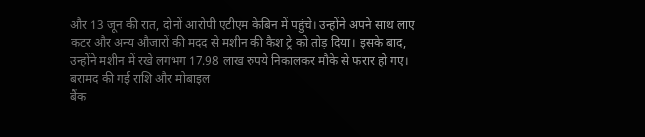और 13 जून की रात, दोनों आरोपी एटीएम केबिन में पहुंचे। उन्होंने अपने साथ लाए कटर और अन्य औजारों की मदद से मशीन की कैश ट्रे को तोड़ दिया। इसके बाद, उन्होंने मशीन में रखे लगभग 17.98 लाख रुपये निकालकर मौके से फरार हो गए।
बरामद की गई राशि और मोबाइल
बैंक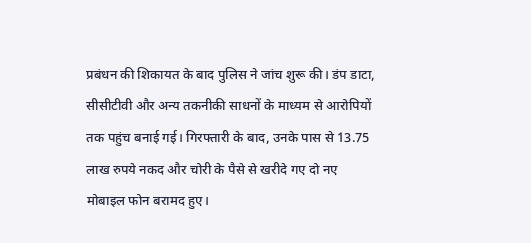प्रबंधन की शिकायत के बाद पुलिस ने जांच शुरू की। डंप डाटा, सीसीटीवी और अन्य तकनीकी साधनों के माध्यम से आरोपियों तक पहुंच बनाई गई। गिरफ्तारी के बाद, उनके पास से 13.75 लाख रुपये नकद और चोरी के पैसे से खरीदे गए दो नए मोबाइल फोन बरामद हुए।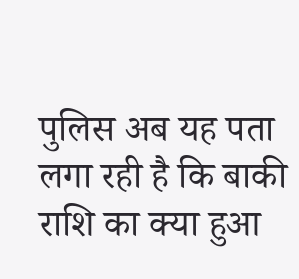पुलिस अब यह पता लगा रही है कि बाकी राशि का क्या हुआ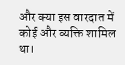और क्या इस वारदात में कोई और व्यक्ति शामिल था।